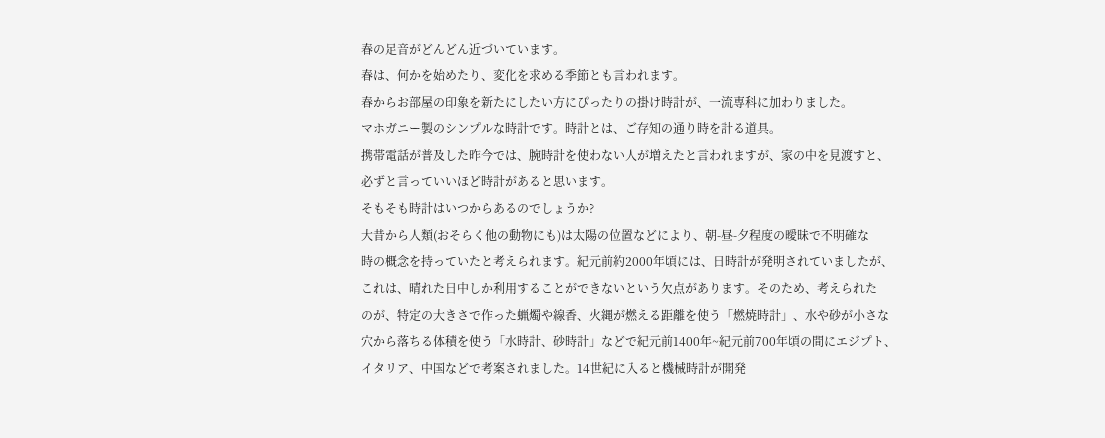春の足音がどんどん近づいています。
春は、何かを始めたり、変化を求める季節とも言われます。
春からお部屋の印象を新たにしたい方にぴったりの掛け時計が、一流専科に加わりました。
マホガニー製のシンプルな時計です。時計とは、ご存知の通り時を計る道具。
携帯電話が普及した昨今では、腕時計を使わない人が増えたと言われますが、家の中を見渡すと、
必ずと言っていいほど時計があると思います。
そもそも時計はいつからあるのでしょうか?
大昔から人類(おそらく他の動物にも)は太陽の位置などにより、朝-昼-夕程度の曖昧で不明確な
時の概念を持っていたと考えられます。紀元前約2000年頃には、日時計が発明されていましたが、
これは、晴れた日中しか利用することができないという欠点があります。そのため、考えられた
のが、特定の大きさで作った蝋燭や線香、火縄が燃える距離を使う「燃焼時計」、水や砂が小さな
穴から落ちる体積を使う「水時計、砂時計」などで紀元前1400年~紀元前700年頃の間にエジプト、
イタリア、中国などで考案されました。14世紀に入ると機械時計が開発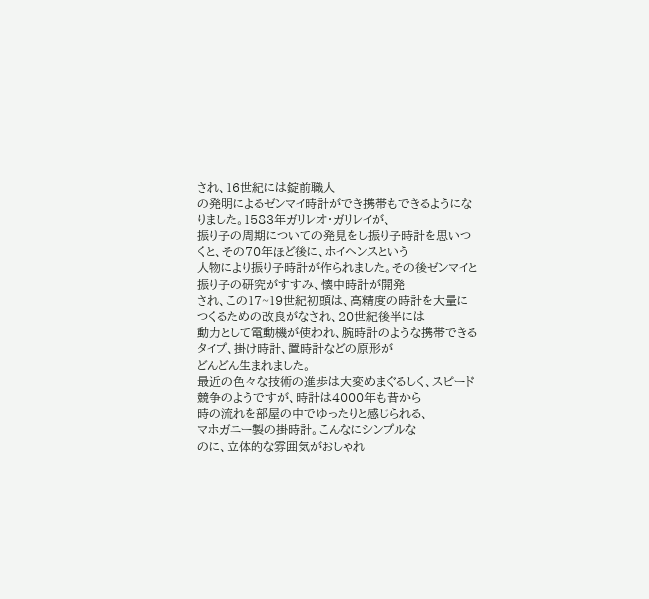され、16世紀には錠前職人
の発明によるゼンマイ時計ができ携帯もできるようになりました。1583年ガリレオ・ガリレイが、
振り子の周期についての発見をし振り子時計を思いつくと、その70年ほど後に、ホイヘンスという
人物により振り子時計が作られました。その後ゼンマイと振り子の研究がすすみ、懐中時計が開発
され、この17~19世紀初頭は、高精度の時計を大量につくるための改良がなされ、20世紀後半には
動力として電動機が使われ、腕時計のような携帯できるタイプ、掛け時計、置時計などの原形が
どんどん生まれました。
最近の色々な技術の進歩は大変めまぐるしく、スピード競争のようですが、時計は4000年も昔から
時の流れを部屋の中でゆったりと感じられる、
マホガニー製の掛時計。こんなにシンプルな
のに、立体的な雰囲気がおしゃれ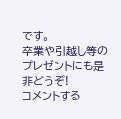です。
卒業や引越し等のプレゼントにも是非どうぞ!
コメントする